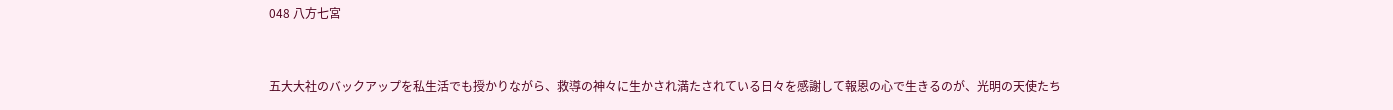048 八方七宮



五大大社のバックアップを私生活でも授かりながら、救導の神々に生かされ満たされている日々を感謝して報恩の心で生きるのが、光明の天使たち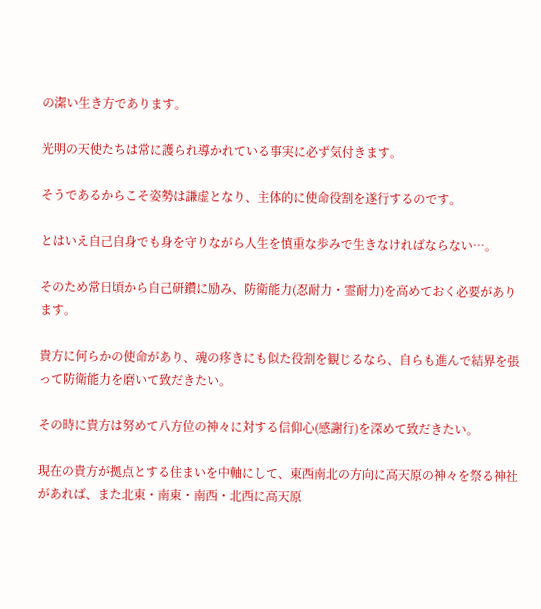の潔い生き方であります。

光明の天使たちは常に護られ導かれている事実に必ず気付きます。

そうであるからこそ姿勢は謙虚となり、主体的に使命役割を遂行するのです。

とはいえ自己自身でも身を守りながら人生を慎重な歩みで生きなければならない…。

そのため常日頃から自己研鑽に励み、防衛能力(忍耐力・霊耐力)を高めておく必要があります。

貴方に何らかの使命があり、魂の疼きにも似た役割を観じるなら、自らも進んで結界を張って防衛能力を磨いて致だきたい。

その時に貴方は努めて八方位の神々に対する信仰心(感謝行)を深めて致だきたい。

現在の貴方が拠点とする住まいを中軸にして、東西南北の方向に高天原の神々を祭る神社があれば、また北東・南東・南西・北西に高天原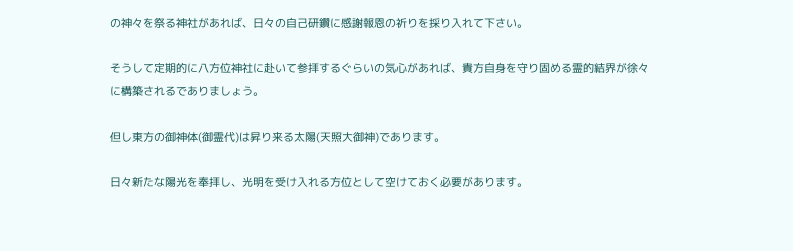の神々を祭る神社があれば、日々の自己研鑽に感謝報恩の祈りを採り入れて下さい。

そうして定期的に八方位神社に赴いて参拝するぐらいの気心があれば、貴方自身を守り固める霊的結界が徐々に構築されるでありましょう。

但し東方の御神体(御霊代)は昇り来る太陽(天照大御神)であります。

日々新たな陽光を奉拝し、光明を受け入れる方位として空けておく必要があります。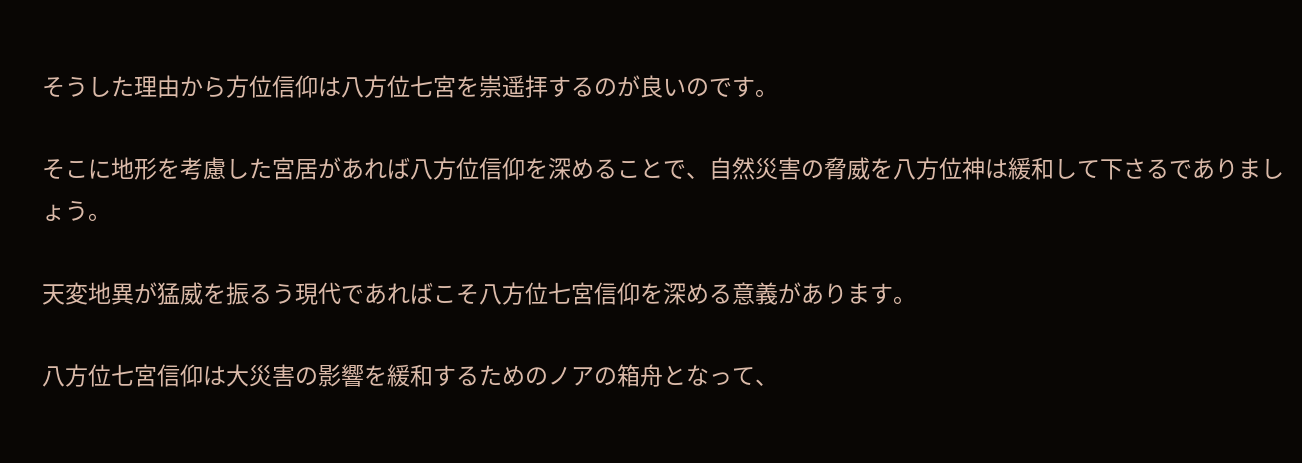そうした理由から方位信仰は八方位七宮を崇遥拝するのが良いのです。

そこに地形を考慮した宮居があれば八方位信仰を深めることで、自然災害の脅威を八方位神は緩和して下さるでありましょう。

天変地異が猛威を振るう現代であればこそ八方位七宮信仰を深める意義があります。

八方位七宮信仰は大災害の影響を緩和するためのノアの箱舟となって、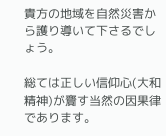貴方の地域を自然災害から護り導いて下さるでしょう。

総ては正しい信仰心(大和精神)が齎す当然の因果律であります。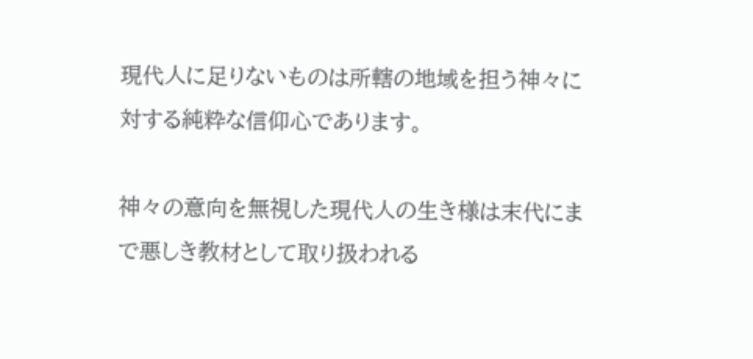現代人に足りないものは所轄の地域を担う神々に対する純粋な信仰心であります。

神々の意向を無視した現代人の生き様は末代にまで悪しき教材として取り扱われる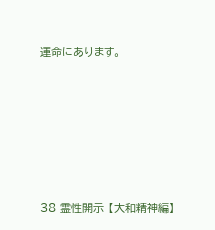運命にあります。







38 霊性開示 【大和精神編】